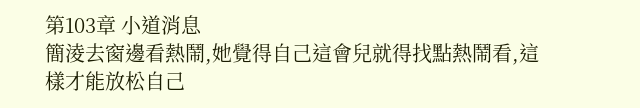第103章 小道消息
簡淩去窗邊看熱鬧,她覺得自己這會兒就得找點熱鬧看,這樣才能放松自己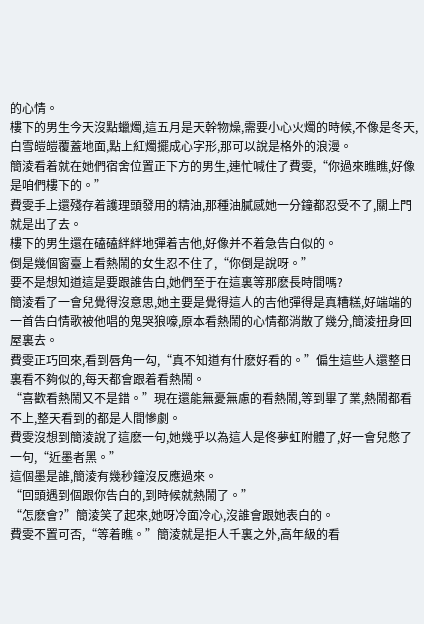的心情。
樓下的男生今天沒點蠟燭,這五月是天幹物燥,需要小心火燭的時候,不像是冬天,白雪皚皚覆蓋地面,點上紅燭擺成心字形,那可以說是格外的浪漫。
簡淩看着就在她們宿舍位置正下方的男生,連忙喊住了費雯,“你過來瞧瞧,好像是咱們樓下的。”
費雯手上還殘存着護理頭發用的精油,那種油膩感她一分鐘都忍受不了,關上門就是出了去。
樓下的男生還在磕磕絆絆地彈着吉他,好像并不着急告白似的。
倒是幾個窗臺上看熱鬧的女生忍不住了,“你倒是說呀。”
要不是想知道這是要跟誰告白,她們至于在這裏等那麽長時間嗎?
簡淩看了一會兒覺得沒意思,她主要是覺得這人的吉他彈得是真糟糕,好端端的一首告白情歌被他唱的鬼哭狼嚎,原本看熱鬧的心情都消散了幾分,簡淩扭身回屋裏去。
費雯正巧回來,看到唇角一勾,“真不知道有什麽好看的。”偏生這些人還整日裏看不夠似的,每天都會跟着看熱鬧。
“喜歡看熱鬧又不是錯。”現在還能無憂無慮的看熱鬧,等到畢了業,熱鬧都看不上,整天看到的都是人間慘劇。
費雯沒想到簡淩說了這麽一句,她幾乎以為這人是佟夢虹附體了,好一會兒憋了一句,“近墨者黑。”
這個墨是誰,簡淩有幾秒鐘沒反應過來。
“回頭遇到個跟你告白的,到時候就熱鬧了。”
“怎麽會?”簡淩笑了起來,她呀冷面冷心,沒誰會跟她表白的。
費雯不置可否,“等着瞧。”簡淩就是拒人千裏之外,高年級的看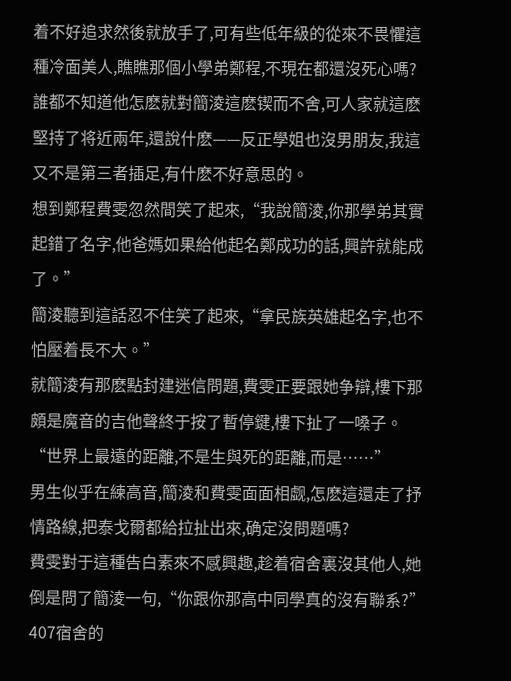着不好追求然後就放手了,可有些低年級的從來不畏懼這種冷面美人,瞧瞧那個小學弟鄭程,不現在都還沒死心嗎?
誰都不知道他怎麽就對簡淩這麽锲而不舍,可人家就這麽堅持了将近兩年,還說什麽——反正學姐也沒男朋友,我這又不是第三者插足,有什麽不好意思的。
想到鄭程費雯忽然間笑了起來,“我說簡淩,你那學弟其實起錯了名字,他爸媽如果給他起名鄭成功的話,興許就能成了。”
簡淩聽到這話忍不住笑了起來,“拿民族英雄起名字,也不怕壓着長不大。”
就簡淩有那麽點封建迷信問題,費雯正要跟她争辯,樓下那頗是魔音的吉他聲終于按了暫停鍵,樓下扯了一嗓子。
“世界上最遠的距離,不是生與死的距離,而是……”
男生似乎在練高音,簡淩和費雯面面相觑,怎麽這還走了抒情路線,把泰戈爾都給拉扯出來,确定沒問題嗎?
費雯對于這種告白素來不感興趣,趁着宿舍裏沒其他人,她倒是問了簡淩一句,“你跟你那高中同學真的沒有聯系?”
407宿舍的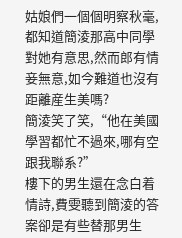姑娘們一個個明察秋毫,都知道簡淩那高中同學對她有意思,然而郎有情妾無意,如今難道也沒有距離産生美嗎?
簡淩笑了笑,“他在美國學習都忙不過來,哪有空跟我聯系?”
樓下的男生還在念白着情詩,費雯聽到簡淩的答案卻是有些替那男生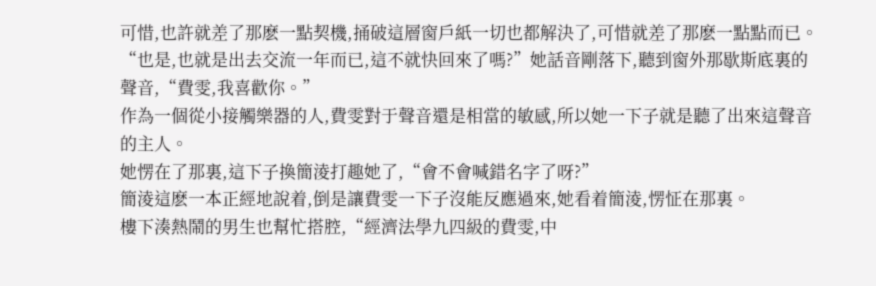可惜,也許就差了那麽一點契機,捅破這層窗戶紙一切也都解決了,可惜就差了那麽一點點而已。
“也是,也就是出去交流一年而已,這不就快回來了嗎?”她話音剛落下,聽到窗外那歇斯底裏的聲音,“費雯,我喜歡你。”
作為一個從小接觸樂器的人,費雯對于聲音還是相當的敏感,所以她一下子就是聽了出來這聲音的主人。
她愣在了那裏,這下子換簡淩打趣她了,“會不會喊錯名字了呀?”
簡淩這麽一本正經地說着,倒是讓費雯一下子沒能反應過來,她看着簡淩,愣怔在那裏。
樓下湊熱鬧的男生也幫忙搭腔,“經濟法學九四級的費雯,中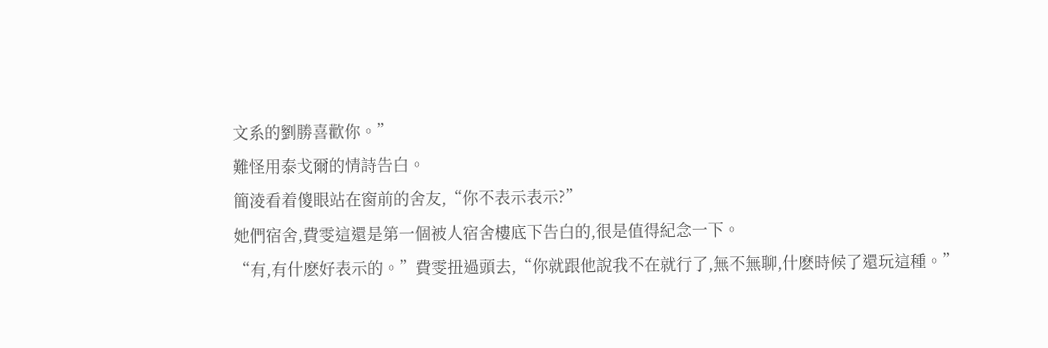文系的劉勝喜歡你。”
難怪用泰戈爾的情詩告白。
簡淩看着傻眼站在窗前的舍友,“你不表示表示?”
她們宿舍,費雯這還是第一個被人宿舍樓底下告白的,很是值得紀念一下。
“有,有什麽好表示的。”費雯扭過頭去,“你就跟他說我不在就行了,無不無聊,什麽時候了還玩這種。”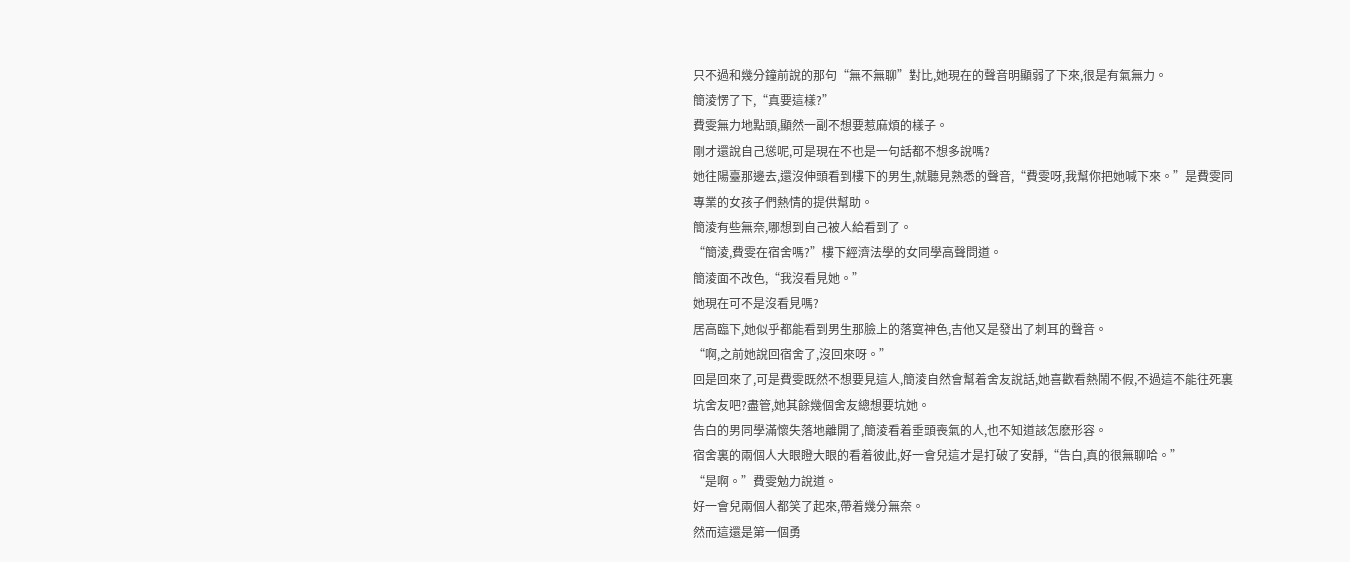只不過和幾分鐘前說的那句“無不無聊”對比,她現在的聲音明顯弱了下來,很是有氣無力。
簡淩愣了下,“真要這樣?”
費雯無力地點頭,顯然一副不想要惹麻煩的樣子。
剛才還說自己慫呢,可是現在不也是一句話都不想多說嗎?
她往陽臺那邊去,還沒伸頭看到樓下的男生,就聽見熟悉的聲音,“費雯呀,我幫你把她喊下來。”是費雯同專業的女孩子們熱情的提供幫助。
簡淩有些無奈,哪想到自己被人給看到了。
“簡淩,費雯在宿舍嗎?”樓下經濟法學的女同學高聲問道。
簡淩面不改色,“我沒看見她。”
她現在可不是沒看見嗎?
居高臨下,她似乎都能看到男生那臉上的落寞神色,吉他又是發出了刺耳的聲音。
“啊,之前她說回宿舍了,沒回來呀。”
回是回來了,可是費雯既然不想要見這人,簡淩自然會幫着舍友說話,她喜歡看熱鬧不假,不過這不能往死裏坑舍友吧?盡管,她其餘幾個舍友總想要坑她。
告白的男同學滿懷失落地離開了,簡淩看着垂頭喪氣的人,也不知道該怎麽形容。
宿舍裏的兩個人大眼瞪大眼的看着彼此,好一會兒這才是打破了安靜,“告白,真的很無聊哈。”
“是啊。”費雯勉力說道。
好一會兒兩個人都笑了起來,帶着幾分無奈。
然而這還是第一個勇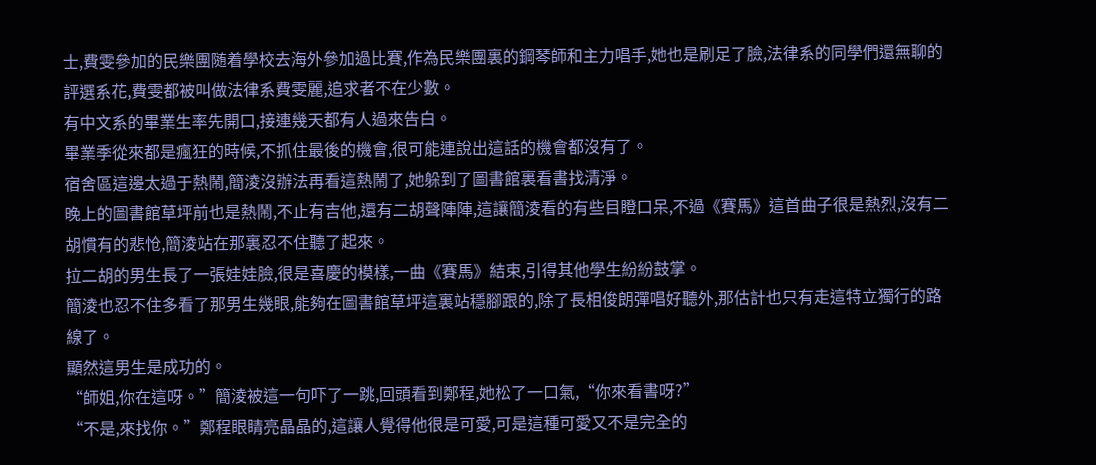士,費雯參加的民樂團随着學校去海外參加過比賽,作為民樂團裏的鋼琴師和主力唱手,她也是刷足了臉,法律系的同學們還無聊的評選系花,費雯都被叫做法律系費雯麗,追求者不在少數。
有中文系的畢業生率先開口,接連幾天都有人過來告白。
畢業季從來都是瘋狂的時候,不抓住最後的機會,很可能連說出這話的機會都沒有了。
宿舍區這邊太過于熱鬧,簡淩沒辦法再看這熱鬧了,她躲到了圖書館裏看書找清淨。
晚上的圖書館草坪前也是熱鬧,不止有吉他,還有二胡聲陣陣,這讓簡淩看的有些目瞪口呆,不過《賽馬》這首曲子很是熱烈,沒有二胡慣有的悲怆,簡淩站在那裏忍不住聽了起來。
拉二胡的男生長了一張娃娃臉,很是喜慶的模樣,一曲《賽馬》結束,引得其他學生紛紛鼓掌。
簡淩也忍不住多看了那男生幾眼,能夠在圖書館草坪這裏站穩腳跟的,除了長相俊朗彈唱好聽外,那估計也只有走這特立獨行的路線了。
顯然這男生是成功的。
“師姐,你在這呀。”簡淩被這一句吓了一跳,回頭看到鄭程,她松了一口氣,“你來看書呀?”
“不是,來找你。”鄭程眼睛亮晶晶的,這讓人覺得他很是可愛,可是這種可愛又不是完全的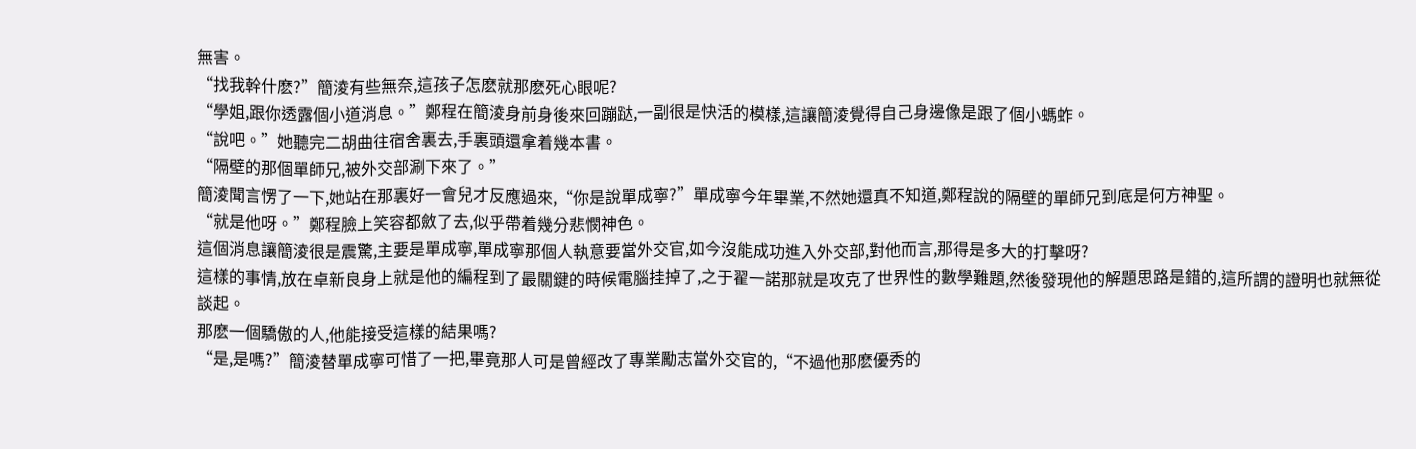無害。
“找我幹什麽?”簡淩有些無奈,這孩子怎麽就那麽死心眼呢?
“學姐,跟你透露個小道消息。”鄭程在簡淩身前身後來回蹦跶,一副很是快活的模樣,這讓簡淩覺得自己身邊像是跟了個小螞蚱。
“說吧。”她聽完二胡曲往宿舍裏去,手裏頭還拿着幾本書。
“隔壁的那個單師兄,被外交部涮下來了。”
簡淩聞言愣了一下,她站在那裏好一會兒才反應過來,“你是說單成寧?”單成寧今年畢業,不然她還真不知道,鄭程說的隔壁的單師兄到底是何方神聖。
“就是他呀。”鄭程臉上笑容都斂了去,似乎帶着幾分悲憫神色。
這個消息讓簡淩很是震驚,主要是單成寧,單成寧那個人執意要當外交官,如今沒能成功進入外交部,對他而言,那得是多大的打擊呀?
這樣的事情,放在卓新良身上就是他的編程到了最關鍵的時候電腦挂掉了,之于翟一諾那就是攻克了世界性的數學難題,然後發現他的解題思路是錯的,這所謂的證明也就無從談起。
那麽一個驕傲的人,他能接受這樣的結果嗎?
“是,是嗎?”簡淩替單成寧可惜了一把,畢竟那人可是曾經改了專業勵志當外交官的,“不過他那麽優秀的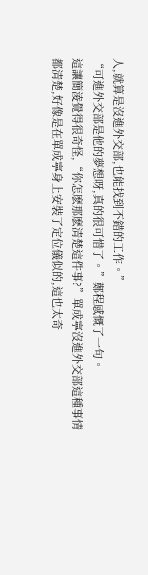人,就算是沒進外交部,也能找到不錯的工作。”
“可進外交部是他的夢想呀,真的很可惜了。”鄭程感慨了一句。
這讓簡淩覺得很奇怪,“你怎麽那麽清楚這件事?”單成寧沒進外交部這種事情都清楚,好像是在單成寧身上安裝了定位儀似的,這也太奇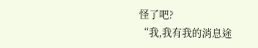怪了吧?
“我,我有我的消息途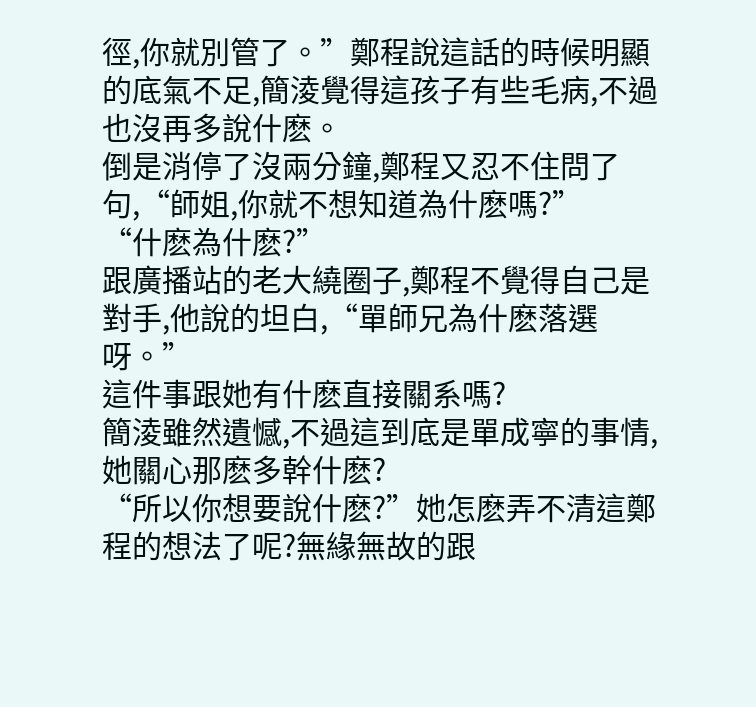徑,你就別管了。”鄭程說這話的時候明顯的底氣不足,簡淩覺得這孩子有些毛病,不過也沒再多說什麽。
倒是消停了沒兩分鐘,鄭程又忍不住問了句,“師姐,你就不想知道為什麽嗎?”
“什麽為什麽?”
跟廣播站的老大繞圈子,鄭程不覺得自己是對手,他說的坦白,“單師兄為什麽落選呀。”
這件事跟她有什麽直接關系嗎?
簡淩雖然遺憾,不過這到底是單成寧的事情,她關心那麽多幹什麽?
“所以你想要說什麽?”她怎麽弄不清這鄭程的想法了呢?無緣無故的跟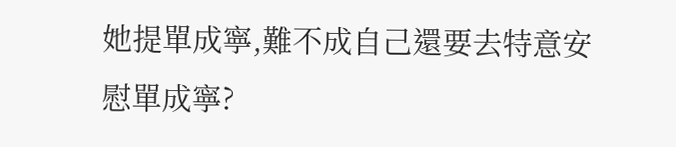她提單成寧,難不成自己還要去特意安慰單成寧?